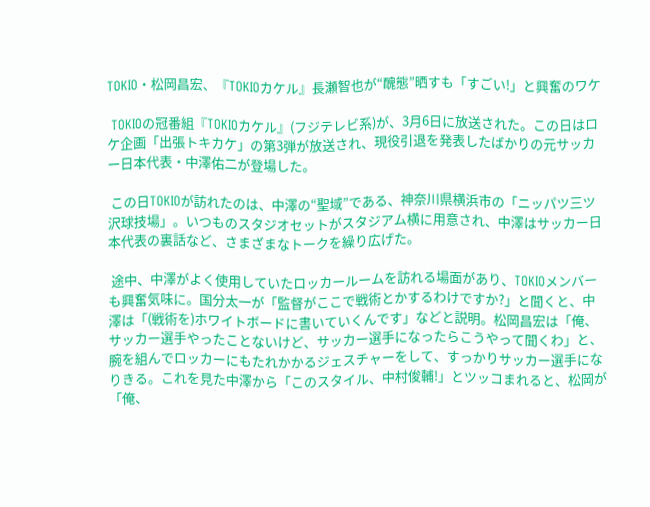TOKIO・松岡昌宏、『TOKIOカケル』長瀬智也が“醜態”晒すも「すごい!」と興奮のワケ

 TOKIOの冠番組『TOKIOカケル』(フジテレビ系)が、3月6日に放送された。この日はロケ企画「出張トキカケ」の第3弾が放送され、現役引退を発表したばかりの元サッカー日本代表・中澤佑二が登場した。

 この日TOKIOが訪れたのは、中澤の“聖域”である、神奈川県横浜市の「ニッパツ三ツ沢球技場」。いつものスタジオセットがスタジアム横に用意され、中澤はサッカー日本代表の裏話など、さまざまなトークを繰り広げた。

 途中、中澤がよく使用していたロッカールームを訪れる場面があり、TOKIOメンバーも興奮気味に。国分太一が「監督がここで戦術とかするわけですか?」と聞くと、中澤は「(戦術を)ホワイトボードに書いていくんです」などと説明。松岡昌宏は「俺、サッカー選手やったことないけど、サッカー選手になったらこうやって聞くわ」と、腕を組んでロッカーにもたれかかるジェスチャーをして、すっかりサッカー選手になりきる。これを見た中澤から「このスタイル、中村俊輔!」とツッコまれると、松岡が「俺、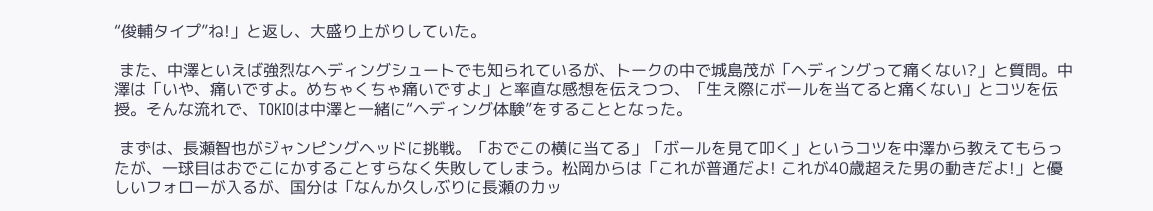“俊輔タイプ”ね!」と返し、大盛り上がりしていた。

 また、中澤といえば強烈なヘディングシュートでも知られているが、トークの中で城島茂が「ヘディングって痛くない?」と質問。中澤は「いや、痛いですよ。めちゃくちゃ痛いですよ」と率直な感想を伝えつつ、「生え際にボールを当てると痛くない」とコツを伝授。そんな流れで、TOKIOは中澤と一緒に“ヘディング体験”をすることとなった。

 まずは、長瀬智也がジャンピングヘッドに挑戦。「おでこの横に当てる」「ボールを見て叩く」というコツを中澤から教えてもらったが、一球目はおでこにかすることすらなく失敗してしまう。松岡からは「これが普通だよ! これが40歳超えた男の動きだよ!」と優しいフォローが入るが、国分は「なんか久しぶりに長瀬のカッ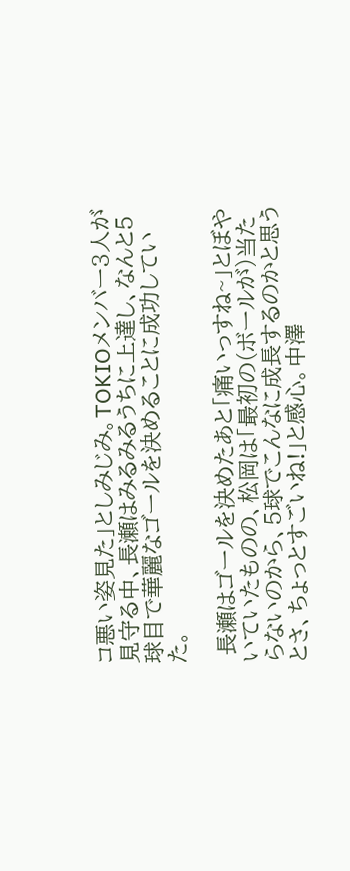コ悪い姿見た」としみじみ。TOKIOメンバー3人が見守る中、長瀬はみるみるうちに上達し、なんと5球目で華麗なゴールを決めることに成功していた。

 長瀬はゴールを決めたあと「痛いっすね~」とぼやいていたものの、松岡は「最初の(ボールが)当たらないのから、5球でこんなに成長するのかと思うとさ、ちょっとすごいね!」と感心。中澤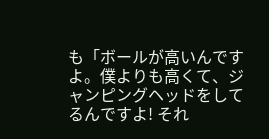も「ボールが高いんですよ。僕よりも高くて、ジャンピングヘッドをしてるんですよ! それ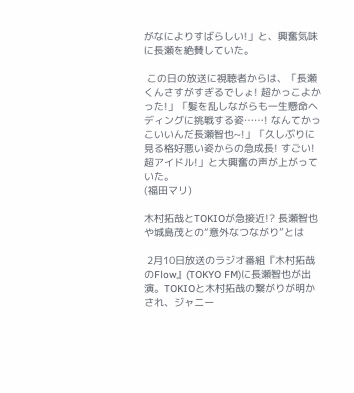がなによりすばらしい!」と、興奮気味に長瀬を絶賛していた。

 この日の放送に視聴者からは、「長瀬くんさすがすぎるでしょ! 超かっこよかった!」「髪を乱しながらも一生懸命ヘディングに挑戦する姿……! なんてかっこいいんだ長瀬智也~!」「久しぶりに見る格好悪い姿からの急成長! すごい! 超アイドル!」と大興奮の声が上がっていた。
(福田マリ)

木村拓哉とTOKIOが急接近!? 長瀬智也や城島茂との“意外なつながり”とは

 2月10日放送のラジオ番組『木村拓哉のFlow』(TOKYO FM)に長瀬智也が出演。TOKIOと木村拓哉の繋がりが明かされ、ジャニー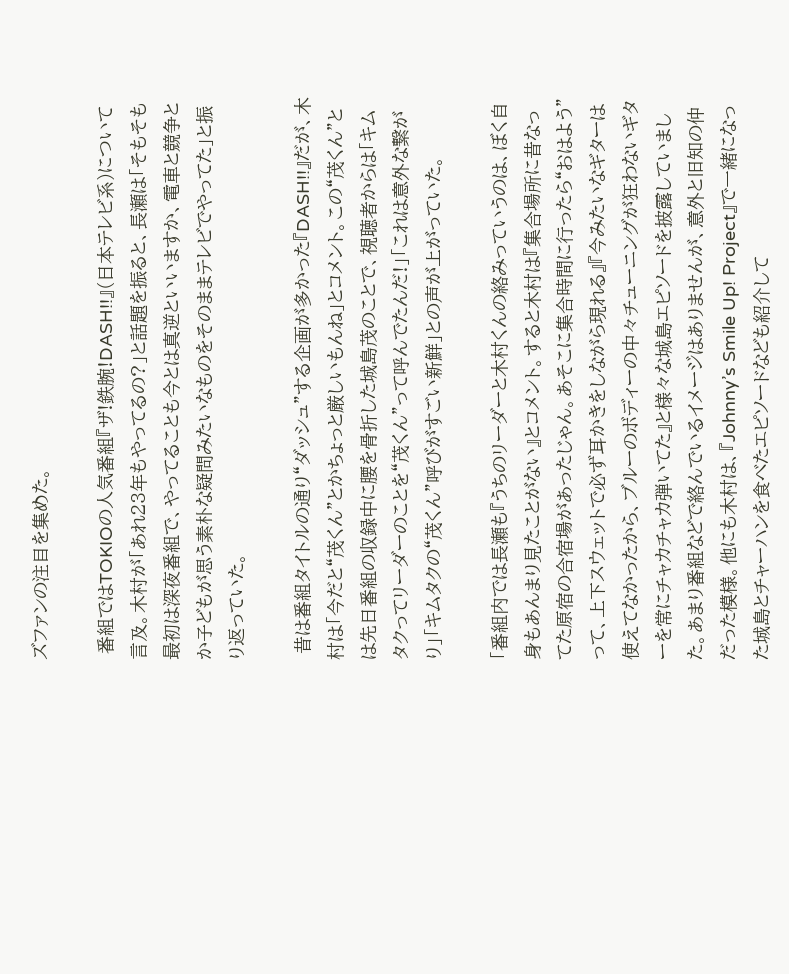ズファンの注目を集めた。

 番組ではTOKIOの人気番組『ザ!鉄腕!DASH!!』(日本テレビ系)について言及。木村が「あれ23年もやってるの?」と話題を振ると、長瀬は「そもそも最初は深夜番組で、やってることも今とは真逆といいますか、電車と競争とか子どもが思う素朴な疑問みたいなものをそのままテレビでやってた」と振り返っていた。

 昔は番組タイトルの通り“ダッシュ”する企画が多かった『DASH!!』だが、木村は「今だと“茂くん”とかちょっと厳しいもんね」とコメント。この“茂くん”とは先日番組の収録中に腰を骨折した城島茂のことで、視聴者からは「キムタクってリーダーのことを“茂くん”って呼んでたんだ!」「これは意外な繋がり」「キムタクの“茂くん”呼びがすごい新鮮」との声が上がっていた。

「番組内では長瀬も『うちのリーダーと木村くんの絡みっていうのは、ぼく自身もあんまり見たことがない』とコメント。すると木村は『集合場所に昔なってた原宿の合宿場があったじゃん。あそこに集合時間に行ったら“おはよう”って、上下スウェットで必ず耳かきをしながら現れる』『今みたいなギターは使えてなかったから、ブルーのボディーの中々チューニングが狂わないギターを常にチャカチャカ弾いてた』と様々な城島エピソードを披露していました。あまり番組などで絡んでいるイメージはありませんが、意外と旧知の仲だった模様。他にも木村は、『Johnny’s Smile Up! Project』で一緒になった城島とチャーハンを食べたエピソードなども紹介して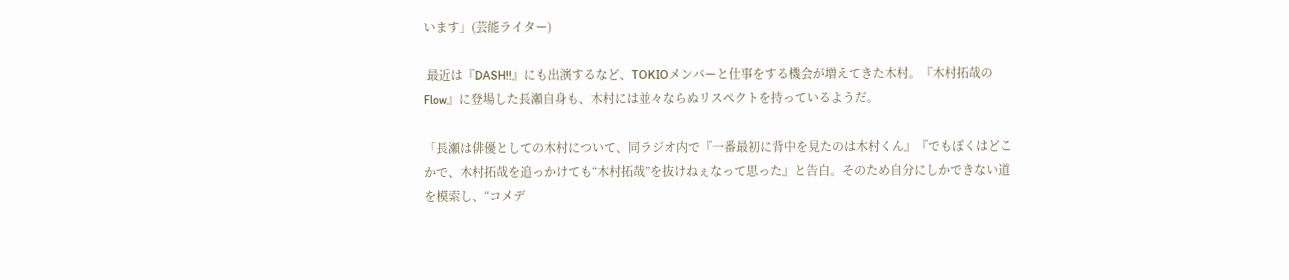います」(芸能ライター)

 最近は『DASH!!』にも出演するなど、TOKIOメンバーと仕事をする機会が増えてきた木村。『木村拓哉のFlow』に登場した長瀬自身も、木村には並々ならぬリスペクトを持っているようだ。

「長瀬は俳優としての木村について、同ラジオ内で『一番最初に背中を見たのは木村くん』『でもぼくはどこかで、木村拓哉を追っかけても“木村拓哉”を抜けねぇなって思った』と告白。そのため自分にしかできない道を模索し、“コメデ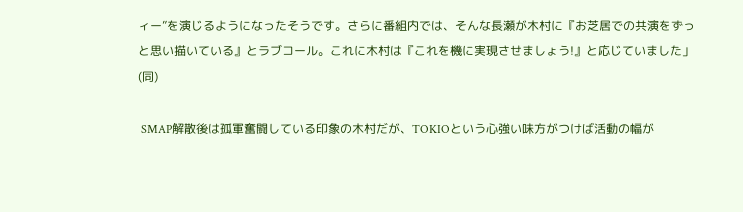ィー”を演じるようになったそうです。さらに番組内では、そんな長瀬が木村に『お芝居での共演をずっと思い描いている』とラブコール。これに木村は『これを機に実現させましょう!』と応じていました」(同)

 SMAP解散後は孤軍奮闘している印象の木村だが、TOKIOという心強い味方がつけば活動の幅が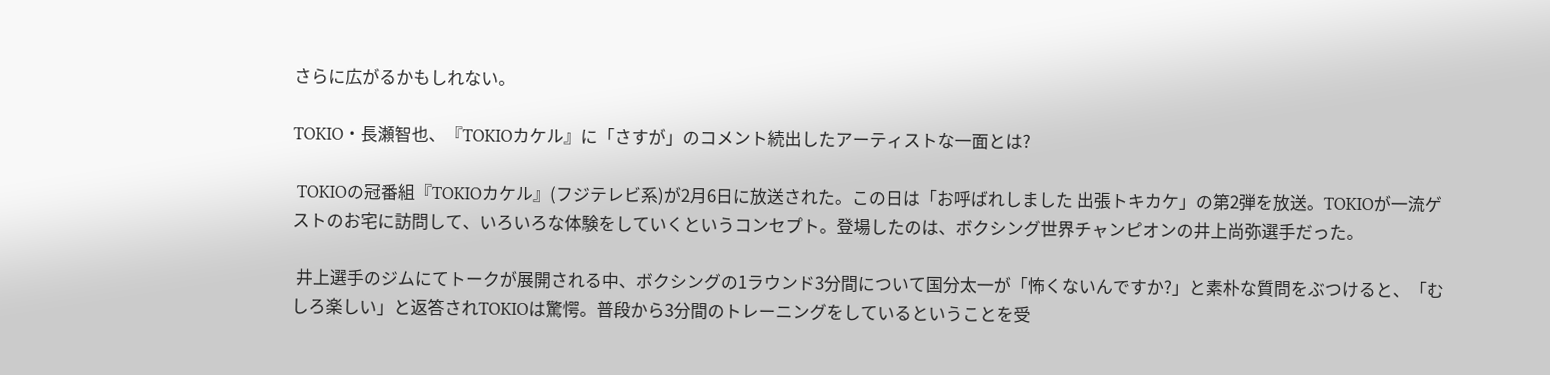さらに広がるかもしれない。

TOKIO・長瀬智也、『TOKIOカケル』に「さすが」のコメント続出したアーティストな一面とは?

 TOKIOの冠番組『TOKIOカケル』(フジテレビ系)が2月6日に放送された。この日は「お呼ばれしました 出張トキカケ」の第2弾を放送。TOKIOが一流ゲストのお宅に訪問して、いろいろな体験をしていくというコンセプト。登場したのは、ボクシング世界チャンピオンの井上尚弥選手だった。

 井上選手のジムにてトークが展開される中、ボクシングの1ラウンド3分間について国分太一が「怖くないんですか?」と素朴な質問をぶつけると、「むしろ楽しい」と返答されTOKIOは驚愕。普段から3分間のトレーニングをしているということを受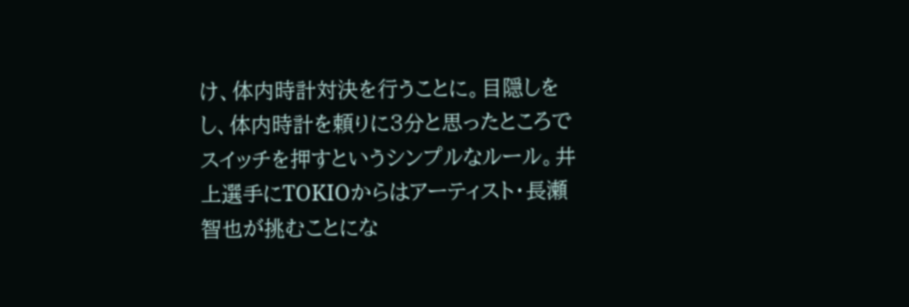け、体内時計対決を行うことに。目隠しをし、体内時計を頼りに3分と思ったところでスイッチを押すというシンプルなルール。井上選手にTOKIOからはアーティスト・長瀬智也が挑むことにな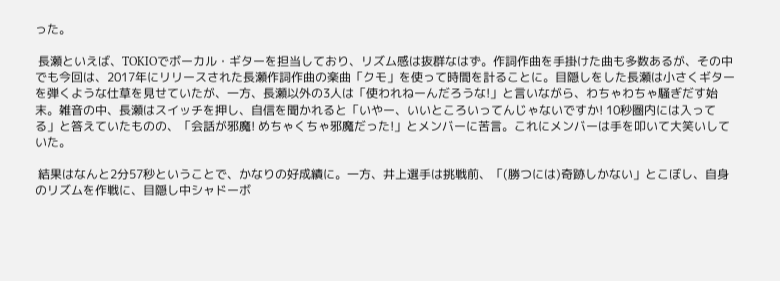った。

 長瀬といえば、TOKIOでボーカル・ギターを担当しており、リズム感は抜群なはず。作詞作曲を手掛けた曲も多数あるが、その中でも今回は、2017年にリリースされた長瀬作詞作曲の楽曲「クモ」を使って時間を計ることに。目隠しをした長瀬は小さくギターを弾くような仕草を見せていたが、一方、長瀬以外の3人は「使われねーんだろうな!」と言いながら、わちゃわちゃ騒ぎだす始末。雑音の中、長瀬はスイッチを押し、自信を聞かれると「いやー、いいところいってんじゃないですか! 10秒圏内には入ってる」と答えていたものの、「会話が邪魔! めちゃくちゃ邪魔だった!」とメンバーに苦言。これにメンバーは手を叩いて大笑いしていた。

 結果はなんと2分57秒ということで、かなりの好成績に。一方、井上選手は挑戦前、「(勝つには)奇跡しかない」とこぼし、自身のリズムを作戦に、目隠し中シャドーボ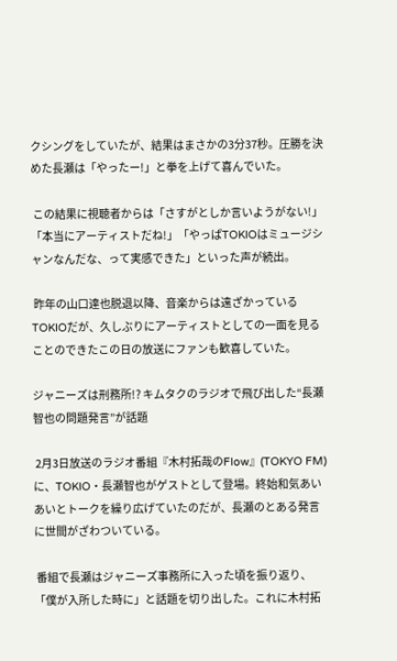クシングをしていたが、結果はまさかの3分37秒。圧勝を決めた長瀬は「やったー!」と拳を上げて喜んでいた。

 この結果に視聴者からは「さすがとしか言いようがない!」「本当にアーティストだね!」「やっぱTOKIOはミュージシャンなんだな、って実感できた」といった声が続出。

 昨年の山口達也脱退以降、音楽からは遠ざかっているTOKIOだが、久しぶりにアーティストとしての一面を見ることのできたこの日の放送にファンも歓喜していた。

ジャニーズは刑務所!? キムタクのラジオで飛び出した“長瀬智也の問題発言”が話題

 2月3日放送のラジオ番組『木村拓哉のFlow』(TOKYO FM)に、TOKIO・長瀬智也がゲストとして登場。終始和気あいあいとトークを繰り広げていたのだが、長瀬のとある発言に世間がざわついている。

 番組で長瀬はジャニーズ事務所に入った頃を振り返り、「僕が入所した時に」と話題を切り出した。これに木村拓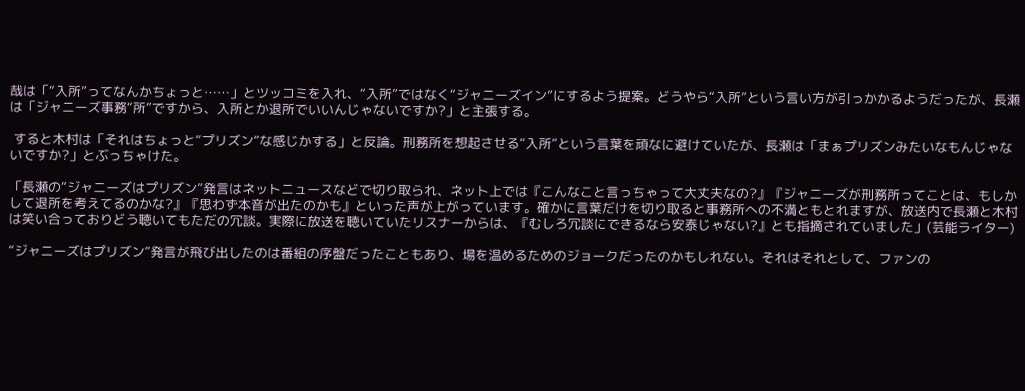哉は「“入所”ってなんかちょっと……」とツッコミを入れ、“入所”ではなく“ジャニーズイン”にするよう提案。どうやら“入所”という言い方が引っかかるようだったが、長瀬は「ジャニーズ事務“所”ですから、入所とか退所でいいんじゃないですか?」と主張する。

 すると木村は「それはちょっと“プリズン”な感じかする」と反論。刑務所を想起させる“入所”という言葉を頑なに避けていたが、長瀬は「まぁプリズンみたいなもんじゃないですか?」とぶっちゃけた。

「長瀬の“ジャニーズはプリズン”発言はネットニュースなどで切り取られ、ネット上では『こんなこと言っちゃって大丈夫なの?』『ジャニーズが刑務所ってことは、もしかして退所を考えてるのかな?』『思わず本音が出たのかも』といった声が上がっています。確かに言葉だけを切り取ると事務所への不満ともとれますが、放送内で長瀬と木村は笑い合っておりどう聴いてもただの冗談。実際に放送を聴いていたリスナーからは、『むしろ冗談にできるなら安泰じゃない?』とも指摘されていました」(芸能ライター)

“ジャニーズはプリズン”発言が飛び出したのは番組の序盤だったこともあり、場を温めるためのジョークだったのかもしれない。それはそれとして、ファンの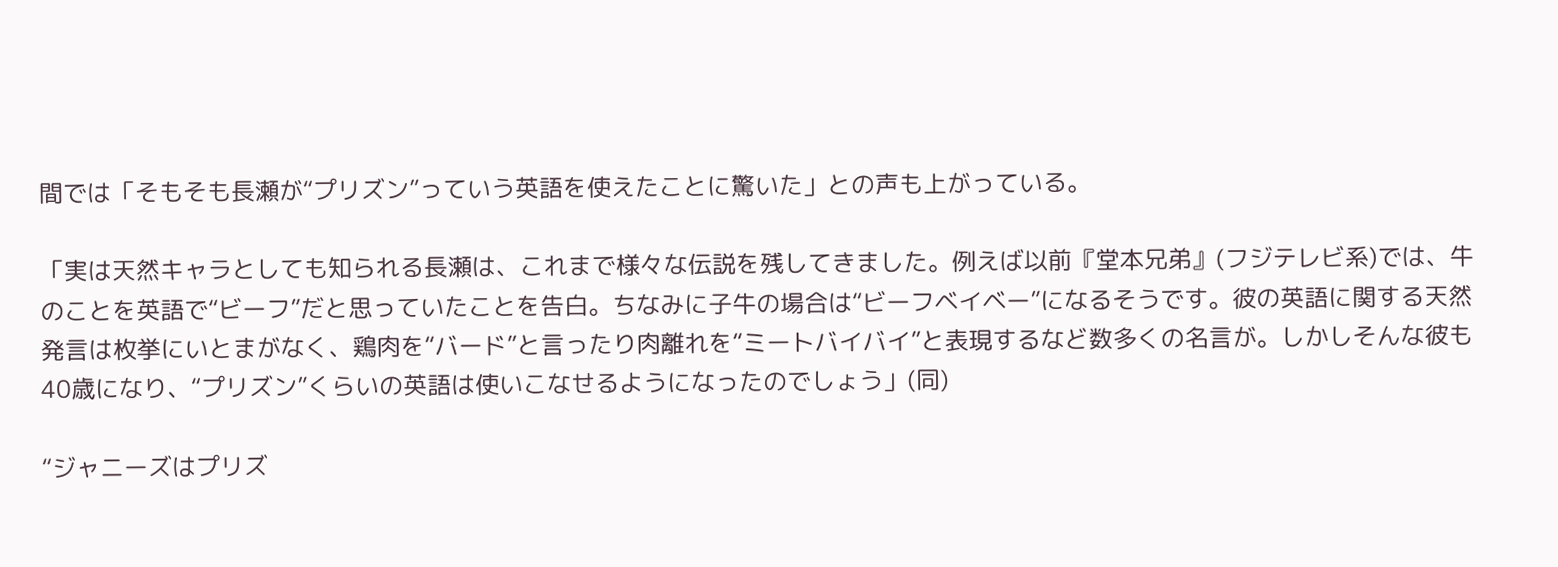間では「そもそも長瀬が“プリズン”っていう英語を使えたことに驚いた」との声も上がっている。

「実は天然キャラとしても知られる長瀬は、これまで様々な伝説を残してきました。例えば以前『堂本兄弟』(フジテレビ系)では、牛のことを英語で“ビーフ”だと思っていたことを告白。ちなみに子牛の場合は“ビーフベイベー”になるそうです。彼の英語に関する天然発言は枚挙にいとまがなく、鶏肉を“バード”と言ったり肉離れを“ミートバイバイ”と表現するなど数多くの名言が。しかしそんな彼も40歳になり、“プリズン”くらいの英語は使いこなせるようになったのでしょう」(同)

“ジャニーズはプリズ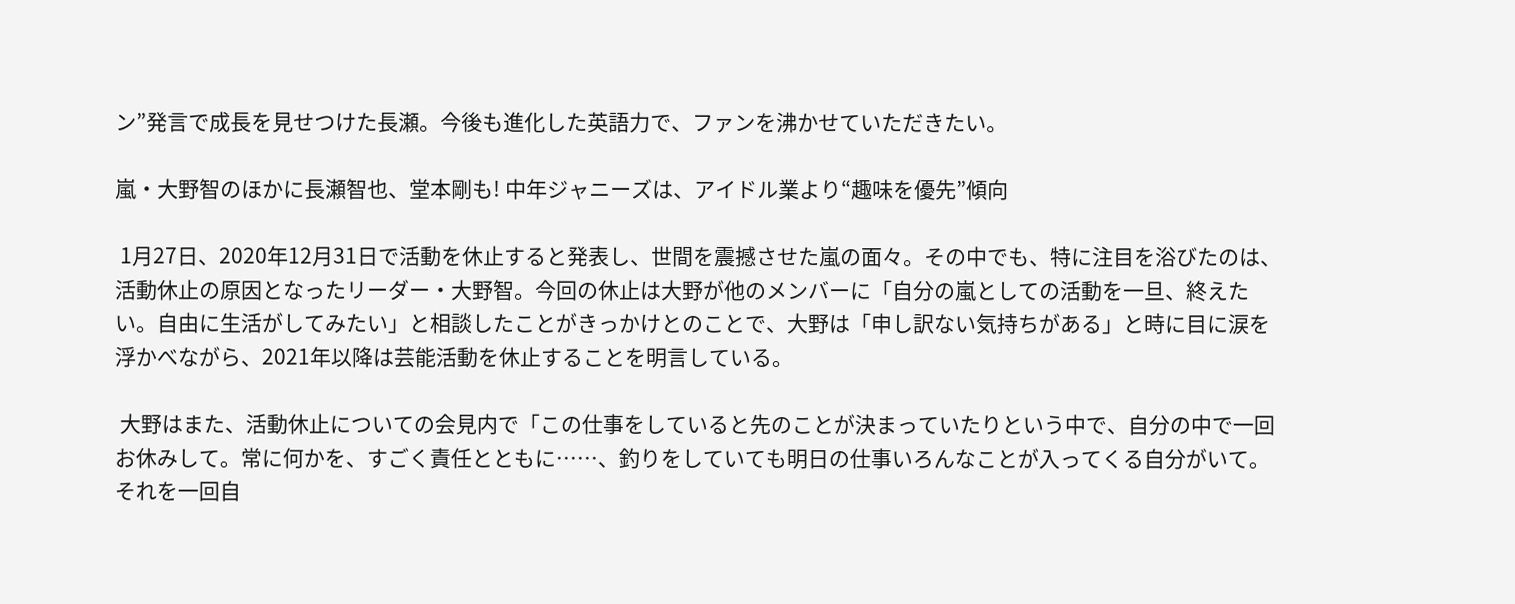ン”発言で成長を見せつけた長瀬。今後も進化した英語力で、ファンを沸かせていただきたい。

嵐・大野智のほかに長瀬智也、堂本剛も! 中年ジャニーズは、アイドル業より“趣味を優先”傾向

 1月27日、2020年12月31日で活動を休止すると発表し、世間を震撼させた嵐の面々。その中でも、特に注目を浴びたのは、活動休止の原因となったリーダー・大野智。今回の休止は大野が他のメンバーに「自分の嵐としての活動を一旦、終えたい。自由に生活がしてみたい」と相談したことがきっかけとのことで、大野は「申し訳ない気持ちがある」と時に目に涙を浮かべながら、2021年以降は芸能活動を休止することを明言している。

 大野はまた、活動休止についての会見内で「この仕事をしていると先のことが決まっていたりという中で、自分の中で一回お休みして。常に何かを、すごく責任とともに……、釣りをしていても明日の仕事いろんなことが入ってくる自分がいて。それを一回自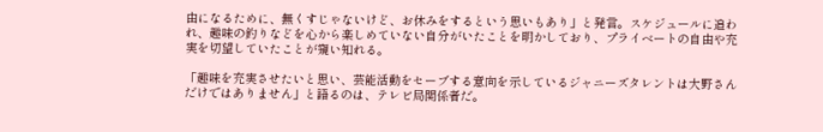由になるために、無くすじゃないけど、お休みをするという思いもあり」と発言。スケジュールに追われ、趣味の釣りなどを心から楽しめていない自分がいたことを明かしており、プライベートの自由や充実を切望していたことが窺い知れる。

「趣味を充実させたいと思い、芸能活動をセーブする意向を示しているジャニーズタレントは大野さんだけではありません」と語るのは、テレビ局関係者だ。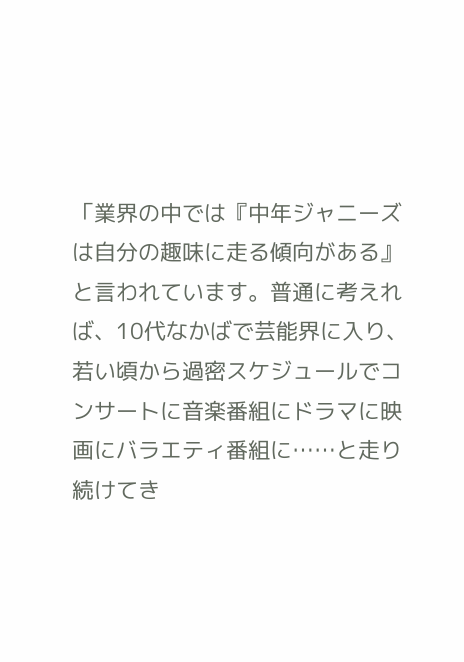「業界の中では『中年ジャニーズは自分の趣味に走る傾向がある』と言われています。普通に考えれば、10代なかばで芸能界に入り、若い頃から過密スケジュールでコンサートに音楽番組にドラマに映画にバラエティ番組に……と走り続けてき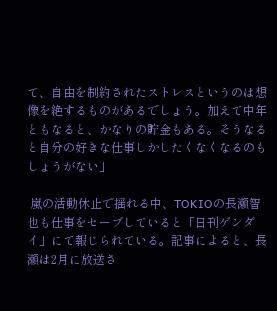て、自由を制約されたストレスというのは想像を絶するものがあるでしょう。加えて中年ともなると、かなりの貯金もある。そうなると自分の好きな仕事しかしたくなくなるのもしょうがない」

 嵐の活動休止で揺れる中、TOKIOの長瀬智也も仕事をセーブしていると「日刊ゲンダイ」にて報じられている。記事によると、長瀬は2月に放送さ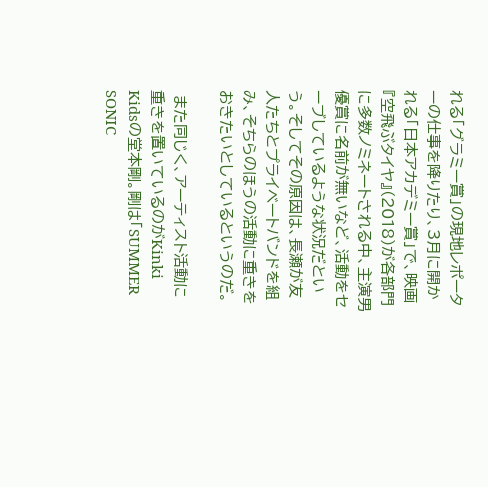れる「グラミー賞」の現地レポーターの仕事を降りたり、3月に開かれる「日本アカデミー賞」で、映画『空飛ぶタイヤ』(2018)が各部門に多数ノミネートされる中、主演男優賞に名前が無いなど、活動をセーブしているような状況だという。そしてその原因は、長瀬が友人たちとプライベートバンドを組み、そちらのほうの活動に重きをおきたいとしているというのだ。

 また同じく、アーティスト活動に重きを置いているのがKinki Kidsの堂本剛。剛は「SUMMER SONIC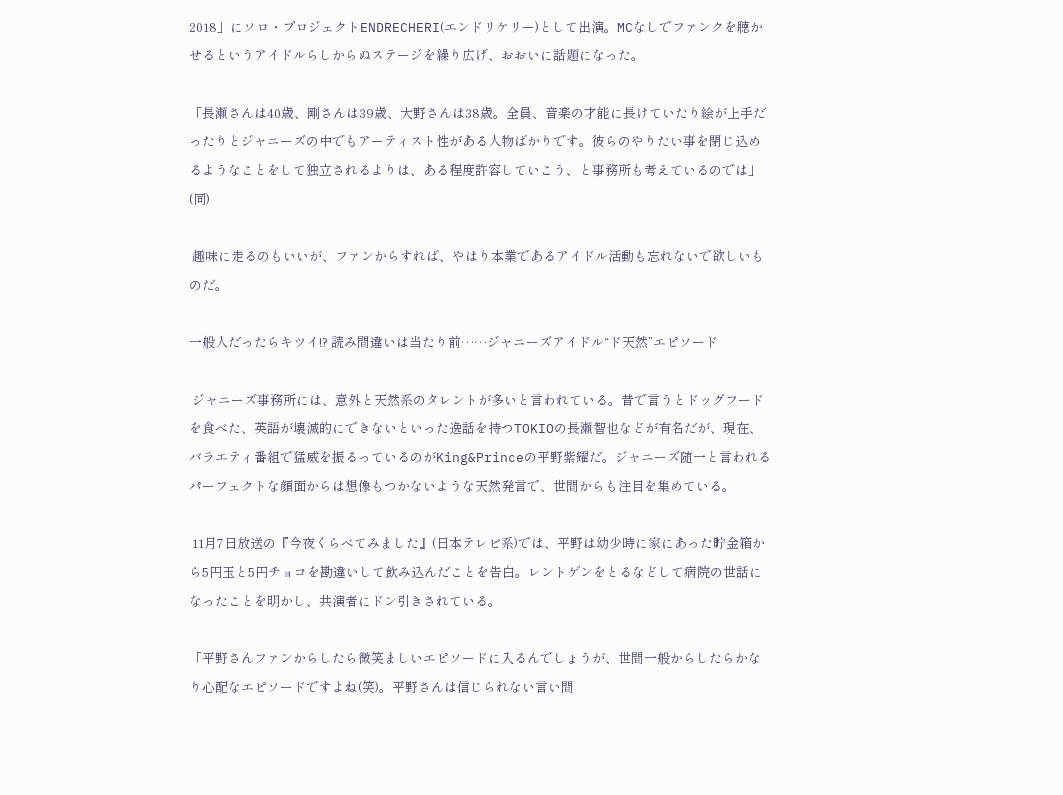2018」にソロ・プロジェクトENDRECHERI(エンドリケリー)として出演。MCなしでファンクを聴かせるというアイドルらしからぬステージを繰り広げ、おおいに話題になった。

「長瀬さんは40歳、剛さんは39歳、大野さんは38歳。全員、音楽の才能に長けていたり絵が上手だったりとジャニーズの中でもアーティスト性がある人物ばかりです。彼らのやりたい事を閉じ込めるようなことをして独立されるよりは、ある程度許容していこう、と事務所も考えているのでは」(同)

 趣味に走るのもいいが、ファンからすれば、やはり本業であるアイドル活動も忘れないで欲しいものだ。

一般人だったらキツイ!? 読み間違いは当たり前……ジャニーズアイドル“ド天然”エピソード

 ジャニーズ事務所には、意外と天然系のタレントが多いと言われている。昔で言うとドッグフードを食べた、英語が壊滅的にできないといった逸話を持つTOKIOの長瀬智也などが有名だが、現在、バラエティ番組で猛威を振るっているのがKing&Princeの平野紫耀だ。ジャニーズ随一と言われるパーフェクトな顔面からは想像もつかないような天然発言で、世間からも注目を集めている。

 11月7日放送の『今夜くらべてみました』(日本テレビ系)では、平野は幼少時に家にあった貯金箱から5円玉と5円チョコを勘違いして飲み込んだことを告白。レントゲンをとるなどして病院の世話になったことを明かし、共演者にドン引きされている。

「平野さんファンからしたら微笑ましいエピソードに入るんでしょうが、世間一般からしたらかなり心配なエピソードですよね(笑)。平野さんは信じられない言い間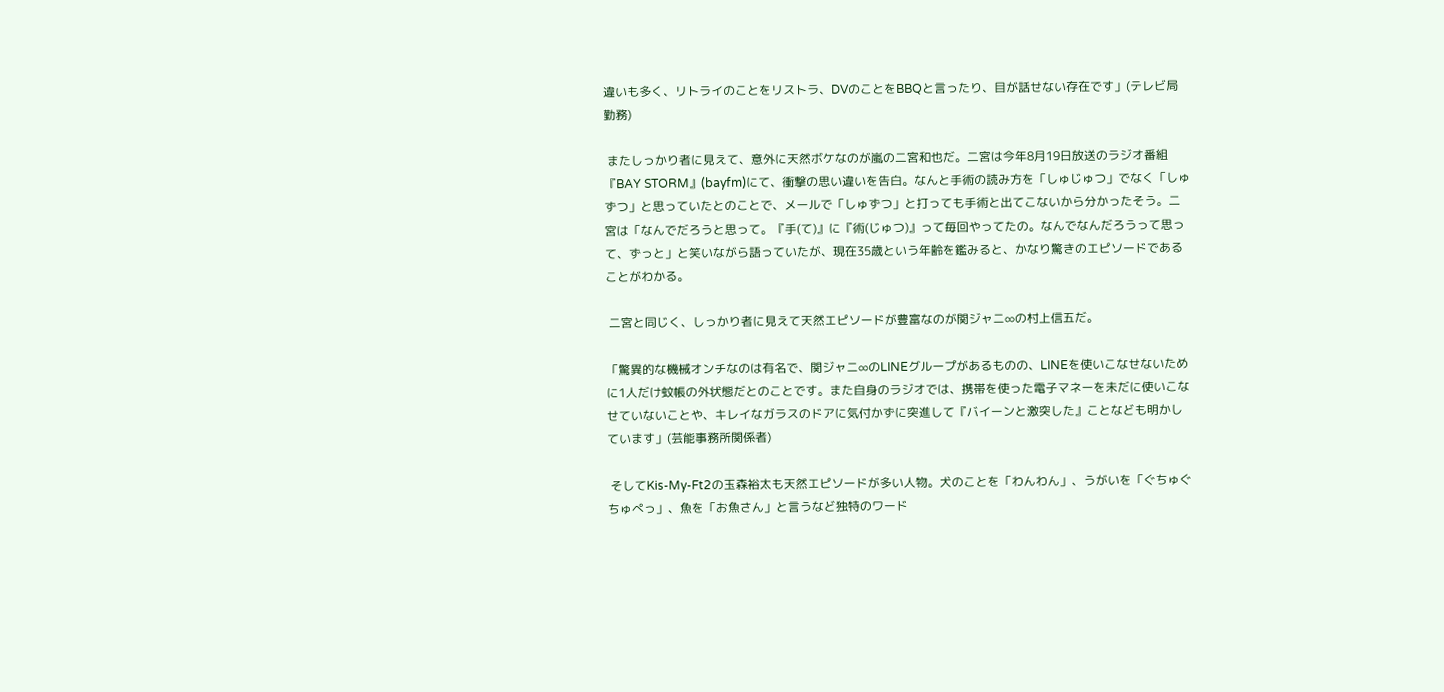違いも多く、リトライのことをリストラ、DVのことをBBQと言ったり、目が話せない存在です」(テレビ局勤務)

 またしっかり者に見えて、意外に天然ボケなのが嵐の二宮和也だ。二宮は今年8月19日放送のラジオ番組『BAY STORM』(bayfm)にて、衝撃の思い違いを告白。なんと手術の読み方を「しゅじゅつ」でなく「しゅずつ」と思っていたとのことで、メールで「しゅずつ」と打っても手術と出てこないから分かったそう。二宮は「なんでだろうと思って。『手(て)』に『術(じゅつ)』って毎回やってたの。なんでなんだろうって思って、ずっと」と笑いながら語っていたが、現在35歳という年齢を鑑みると、かなり驚きのエピソードであることがわかる。

 二宮と同じく、しっかり者に見えて天然エピソードが豊富なのが関ジャニ∞の村上信五だ。

「驚異的な機械オンチなのは有名で、関ジャニ∞のLINEグループがあるものの、LINEを使いこなせないために1人だけ蚊帳の外状態だとのことです。また自身のラジオでは、携帯を使った電子マネーを未だに使いこなせていないことや、キレイなガラスのドアに気付かずに突進して『バイーンと激突した』ことなども明かしています」(芸能事務所関係者)

 そしてKis-My-Ft2の玉森裕太も天然エピソードが多い人物。犬のことを「わんわん」、うがいを「ぐちゅぐちゅぺっ」、魚を「お魚さん」と言うなど独特のワード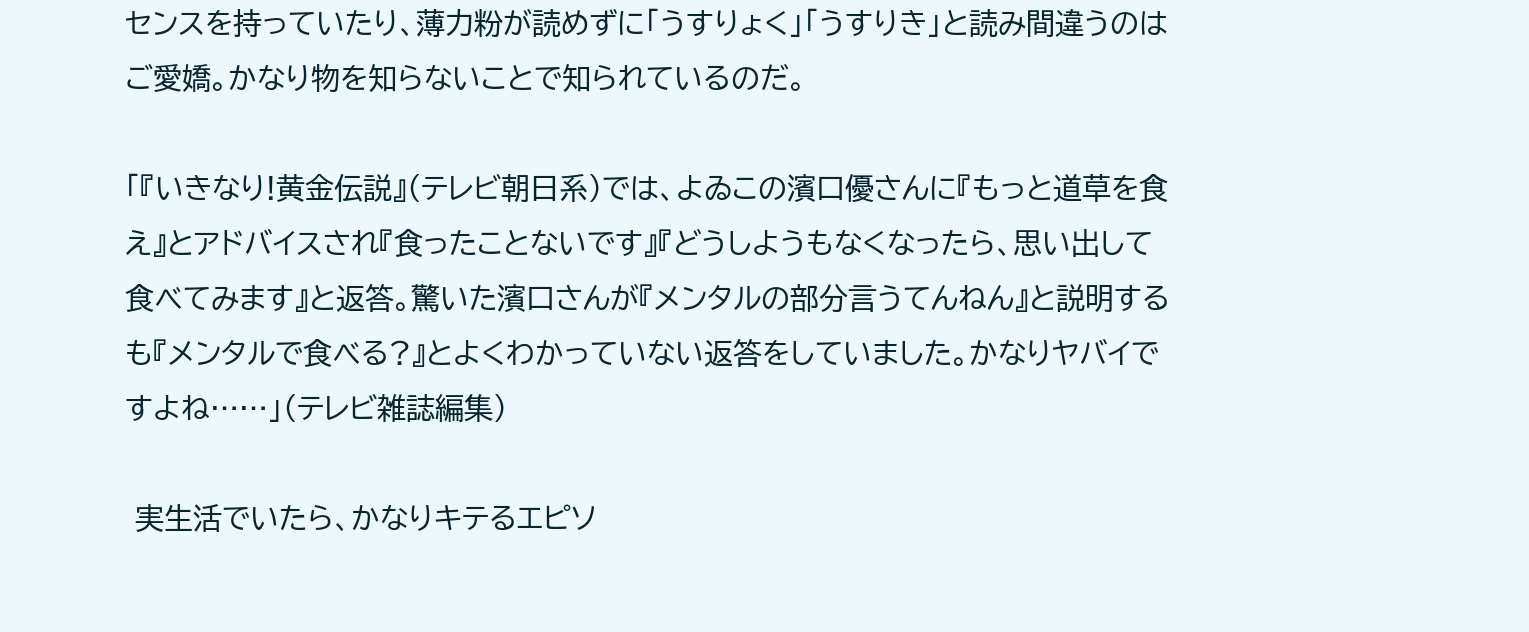センスを持っていたり、薄力粉が読めずに「うすりょく」「うすりき」と読み間違うのはご愛嬌。かなり物を知らないことで知られているのだ。

「『いきなり!黄金伝説』(テレビ朝日系)では、よゐこの濱口優さんに『もっと道草を食え』とアドバイスされ『食ったことないです』『どうしようもなくなったら、思い出して食べてみます』と返答。驚いた濱口さんが『メンタルの部分言うてんねん』と説明するも『メンタルで食べる?』とよくわかっていない返答をしていました。かなりヤバイですよね……」(テレビ雑誌編集)

 実生活でいたら、かなりキテるエピソ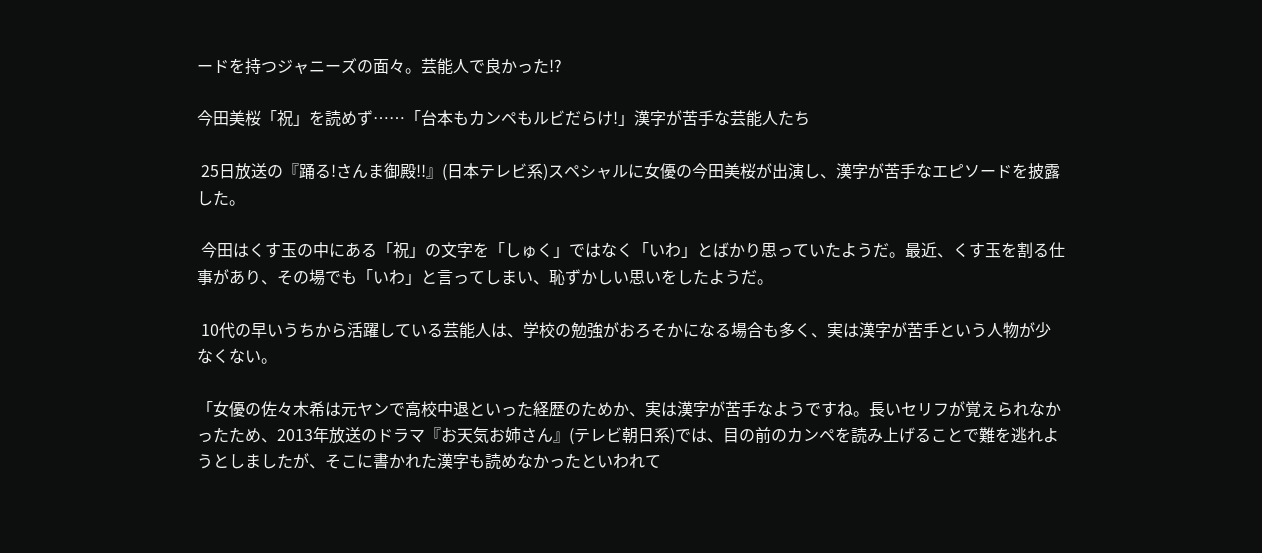ードを持つジャニーズの面々。芸能人で良かった!?

今田美桜「祝」を読めず……「台本もカンペもルビだらけ!」漢字が苦手な芸能人たち

 25日放送の『踊る!さんま御殿!!』(日本テレビ系)スペシャルに女優の今田美桜が出演し、漢字が苦手なエピソードを披露した。

 今田はくす玉の中にある「祝」の文字を「しゅく」ではなく「いわ」とばかり思っていたようだ。最近、くす玉を割る仕事があり、その場でも「いわ」と言ってしまい、恥ずかしい思いをしたようだ。

 10代の早いうちから活躍している芸能人は、学校の勉強がおろそかになる場合も多く、実は漢字が苦手という人物が少なくない。

「女優の佐々木希は元ヤンで高校中退といった経歴のためか、実は漢字が苦手なようですね。長いセリフが覚えられなかったため、2013年放送のドラマ『お天気お姉さん』(テレビ朝日系)では、目の前のカンペを読み上げることで難を逃れようとしましたが、そこに書かれた漢字も読めなかったといわれて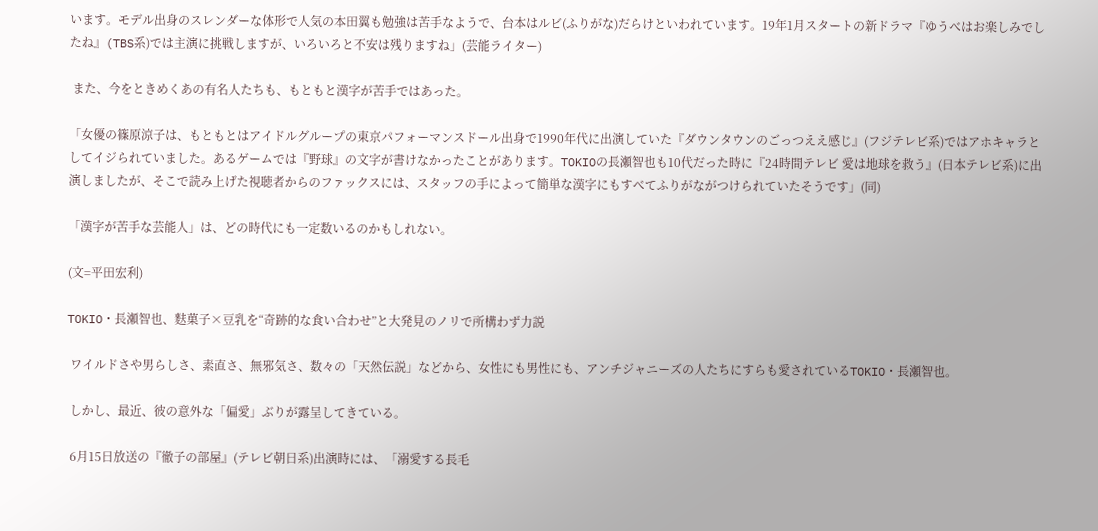います。モデル出身のスレンダーな体形で人気の本田翼も勉強は苦手なようで、台本はルビ(ふりがな)だらけといわれています。19年1月スタートの新ドラマ『ゆうべはお楽しみでしたね』(TBS系)では主演に挑戦しますが、いろいろと不安は残りますね」(芸能ライター)

 また、今をときめくあの有名人たちも、もともと漢字が苦手ではあった。

「女優の篠原涼子は、もともとはアイドルグループの東京パフォーマンスドール出身で1990年代に出演していた『ダウンタウンのごっつええ感じ』(フジテレビ系)ではアホキャラとしてイジられていました。あるゲームでは『野球』の文字が書けなかったことがあります。TOKIOの長瀬智也も10代だった時に『24時間テレビ 愛は地球を救う』(日本テレビ系)に出演しましたが、そこで読み上げた視聴者からのファックスには、スタッフの手によって簡単な漢字にもすべてふりがながつけられていたそうです」(同)

「漢字が苦手な芸能人」は、どの時代にも一定数いるのかもしれない。

(文=平田宏利)

TOKIO・長瀬智也、麩菓子×豆乳を“奇跡的な食い合わせ”と大発見のノリで所構わず力説

 ワイルドさや男らしさ、素直さ、無邪気さ、数々の「天然伝説」などから、女性にも男性にも、アンチジャニーズの人たちにすらも愛されているTOKIO・長瀬智也。

 しかし、最近、彼の意外な「偏愛」ぶりが露呈してきている。

 6月15日放送の『徹子の部屋』(テレビ朝日系)出演時には、「溺愛する長毛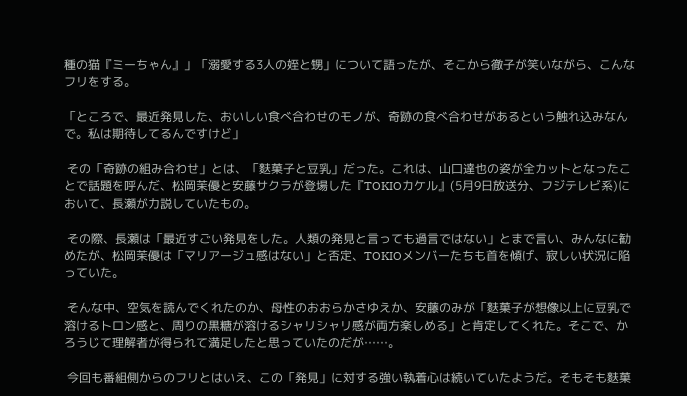種の猫『ミーちゃん』」「溺愛する3人の姪と甥」について語ったが、そこから徹子が笑いながら、こんなフリをする。

「ところで、最近発見した、おいしい食べ合わせのモノが、奇跡の食べ合わせがあるという触れ込みなんで。私は期待してるんですけど」

 その「奇跡の組み合わせ」とは、「麩菓子と豆乳」だった。これは、山口達也の姿が全カットとなったことで話題を呼んだ、松岡茉優と安藤サクラが登場した『TOKIOカケル』(5月9日放送分、フジテレビ系)において、長瀬が力説していたもの。

 その際、長瀬は「最近すごい発見をした。人類の発見と言っても過言ではない」とまで言い、みんなに勧めたが、松岡茉優は「マリアージュ感はない」と否定、TOKIOメンバーたちも首を傾げ、寂しい状況に陥っていた。

 そんな中、空気を読んでくれたのか、母性のおおらかさゆえか、安藤のみが「麩菓子が想像以上に豆乳で溶けるトロン感と、周りの黒糖が溶けるシャリシャリ感が両方楽しめる」と肯定してくれた。そこで、かろうじて理解者が得られて満足したと思っていたのだが……。

 今回も番組側からのフリとはいえ、この「発見」に対する強い執着心は続いていたようだ。そもそも麩菓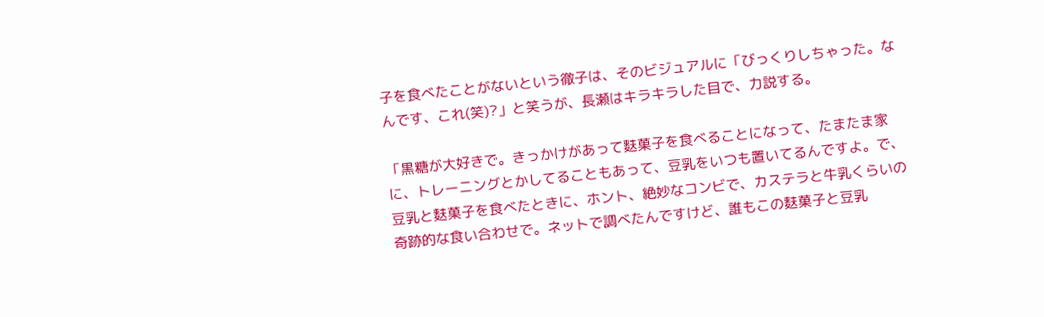子を食べたことがないという徹子は、そのビジュアルに「びっくりしちゃった。なんです、これ(笑)?」と笑うが、長瀬はキラキラした目で、力説する。

「黒糖が大好きで。きっかけがあって麩菓子を食べることになって、たまたま家に、トレーニングとかしてることもあって、豆乳をいつも置いてるんですよ。で、豆乳と麩菓子を食べたときに、ホント、絶妙なコンビで、カステラと牛乳くらいの奇跡的な食い合わせで。ネットで調べたんですけど、誰もこの麩菓子と豆乳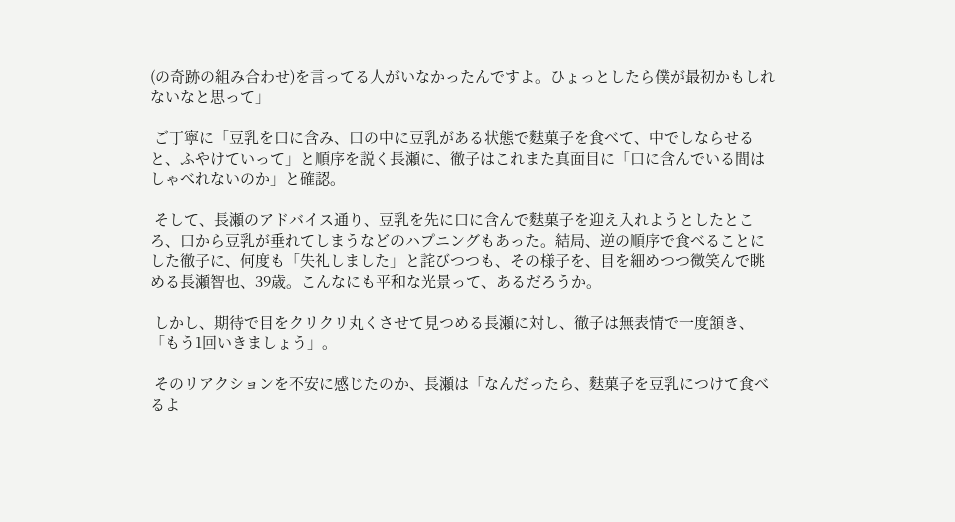(の奇跡の組み合わせ)を言ってる人がいなかったんですよ。ひょっとしたら僕が最初かもしれないなと思って」

 ご丁寧に「豆乳を口に含み、口の中に豆乳がある状態で麩菓子を食べて、中でしならせると、ふやけていって」と順序を説く長瀬に、徹子はこれまた真面目に「口に含んでいる間はしゃべれないのか」と確認。

 そして、長瀬のアドバイス通り、豆乳を先に口に含んで麩菓子を迎え入れようとしたところ、口から豆乳が垂れてしまうなどのハプニングもあった。結局、逆の順序で食べることにした徹子に、何度も「失礼しました」と詫びつつも、その様子を、目を細めつつ微笑んで眺める長瀬智也、39歳。こんなにも平和な光景って、あるだろうか。

 しかし、期待で目をクリクリ丸くさせて見つめる長瀬に対し、徹子は無表情で一度頷き、「もう1回いきましょう」。

 そのリアクションを不安に感じたのか、長瀬は「なんだったら、麩菓子を豆乳につけて食べるよ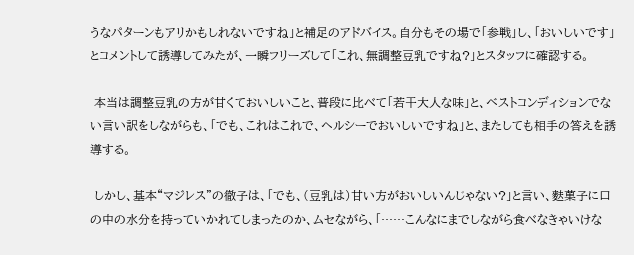うなパターンもアリかもしれないですね」と補足のアドバイス。自分もその場で「参戦」し、「おいしいです」とコメントして誘導してみたが、一瞬フリーズして「これ、無調整豆乳ですね?」とスタッフに確認する。

 本当は調整豆乳の方が甘くておいしいこと、普段に比べて「若干大人な味」と、ベストコンディションでない言い訳をしながらも、「でも、これはこれで、ヘルシーでおいしいですね」と、またしても相手の答えを誘導する。

 しかし、基本“マジレス”の徹子は、「でも、(豆乳は)甘い方がおいしいんじゃない?」と言い、麩菓子に口の中の水分を持っていかれてしまったのか、ムセながら、「……こんなにまでしながら食べなきゃいけな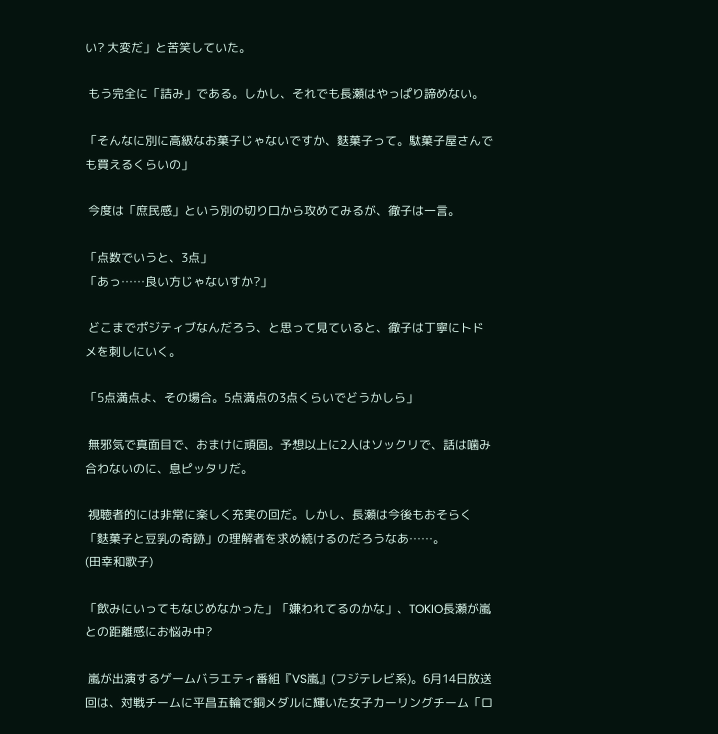い? 大変だ」と苦笑していた。

 もう完全に「詰み」である。しかし、それでも長瀬はやっぱり諦めない。

「そんなに別に高級なお菓子じゃないですか、麩菓子って。駄菓子屋さんでも買えるくらいの」

 今度は「庶民感」という別の切り口から攻めてみるが、徹子は一言。

「点数でいうと、3点」
「あっ……良い方じゃないすか?」

 どこまでポジティブなんだろう、と思って見ていると、徹子は丁寧にトドメを刺しにいく。

「5点満点よ、その場合。5点満点の3点くらいでどうかしら」

 無邪気で真面目で、おまけに頑固。予想以上に2人はソックリで、話は噛み合わないのに、息ピッタリだ。

 視聴者的には非常に楽しく充実の回だ。しかし、長瀬は今後もおそらく「麩菓子と豆乳の奇跡」の理解者を求め続けるのだろうなあ……。
(田幸和歌子)

「飲みにいってもなじめなかった」「嫌われてるのかな」、TOKIO長瀬が嵐との距離感にお悩み中?

 嵐が出演するゲームバラエティ番組『VS嵐』(フジテレビ系)。6月14日放送回は、対戦チームに平昌五輪で銅メダルに輝いた女子カーリングチーム「ロ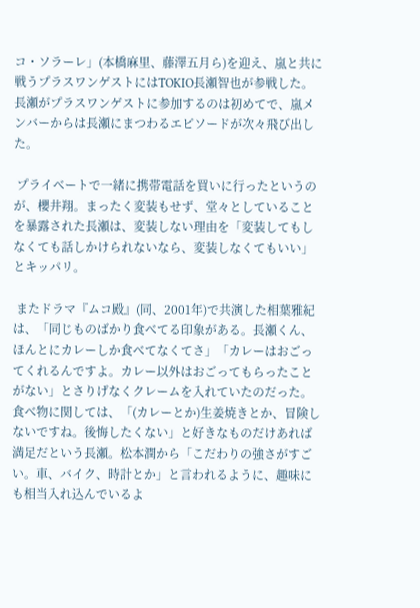コ・ソラーレ」(本橋麻里、藤澤五月ら)を迎え、嵐と共に戦うプラスワンゲストにはTOKIO長瀬智也が参戦した。長瀬がプラスワンゲストに参加するのは初めてで、嵐メンバーからは長瀬にまつわるエピソードが次々飛び出した。

 プライベートで一緒に携帯電話を買いに行ったというのが、櫻井翔。まったく変装もせず、堂々としていることを暴露された長瀬は、変装しない理由を「変装してもしなくても話しかけられないなら、変装しなくてもいい」とキッパリ。

 またドラマ『ムコ殿』(同、2001年)で共演した相葉雅紀は、「同じものばかり食べてる印象がある。長瀬くん、ほんとにカレーしか食べてなくてさ」「カレーはおごってくれるんですよ。カレー以外はおごってもらったことがない」とさりげなくクレームを入れていたのだった。食べ物に関しては、「(カレーとか)生姜焼きとか、冒険しないですね。後悔したくない」と好きなものだけあれば満足だという長瀬。松本潤から「こだわりの強さがすごい。車、バイク、時計とか」と言われるように、趣味にも相当入れ込んでいるよ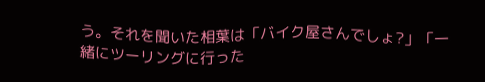う。それを聞いた相葉は「バイク屋さんでしょ?」「一緒にツーリングに行った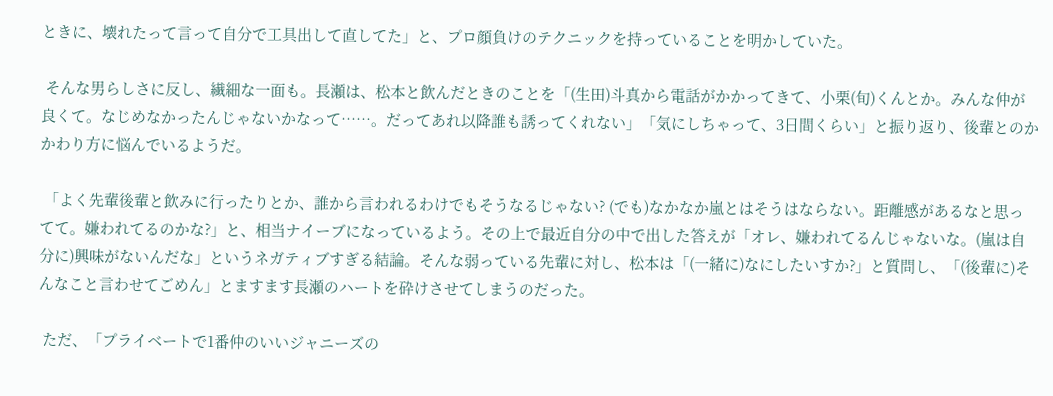ときに、壊れたって言って自分で工具出して直してた」と、プロ顔負けのテクニックを持っていることを明かしていた。

 そんな男らしさに反し、繊細な一面も。長瀬は、松本と飲んだときのことを「(生田)斗真から電話がかかってきて、小栗(旬)くんとか。みんな仲が良くて。なじめなかったんじゃないかなって……。だってあれ以降誰も誘ってくれない」「気にしちゃって、3日間くらい」と振り返り、後輩とのかかわり方に悩んでいるようだ。

 「よく先輩後輩と飲みに行ったりとか、誰から言われるわけでもそうなるじゃない? (でも)なかなか嵐とはそうはならない。距離感があるなと思ってて。嫌われてるのかな?」と、相当ナイーブになっているよう。その上で最近自分の中で出した答えが「オレ、嫌われてるんじゃないな。(嵐は自分に)興味がないんだな」というネガティブすぎる結論。そんな弱っている先輩に対し、松本は「(一緒に)なにしたいすか?」と質問し、「(後輩に)そんなこと言わせてごめん」とますます長瀬のハートを砕けさせてしまうのだった。

 ただ、「プライベートで1番仲のいいジャニーズの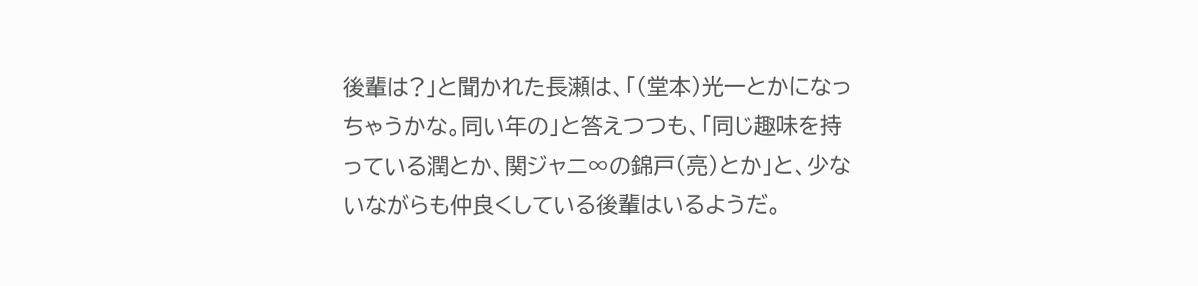後輩は?」と聞かれた長瀬は、「(堂本)光一とかになっちゃうかな。同い年の」と答えつつも、「同じ趣味を持っている潤とか、関ジャニ∞の錦戸(亮)とか」と、少ないながらも仲良くしている後輩はいるようだ。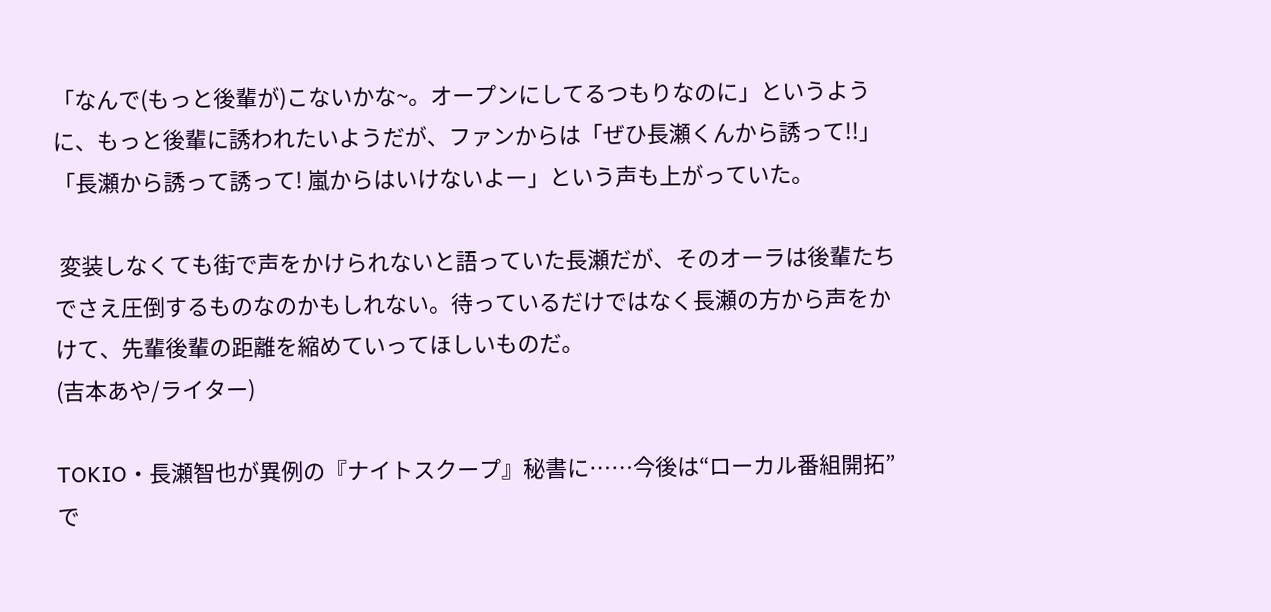「なんで(もっと後輩が)こないかな~。オープンにしてるつもりなのに」というように、もっと後輩に誘われたいようだが、ファンからは「ぜひ長瀬くんから誘って!!」「長瀬から誘って誘って! 嵐からはいけないよー」という声も上がっていた。

 変装しなくても街で声をかけられないと語っていた長瀬だが、そのオーラは後輩たちでさえ圧倒するものなのかもしれない。待っているだけではなく長瀬の方から声をかけて、先輩後輩の距離を縮めていってほしいものだ。
(吉本あや/ライター)

TOKIO・長瀬智也が異例の『ナイトスクープ』秘書に……今後は“ローカル番組開拓”で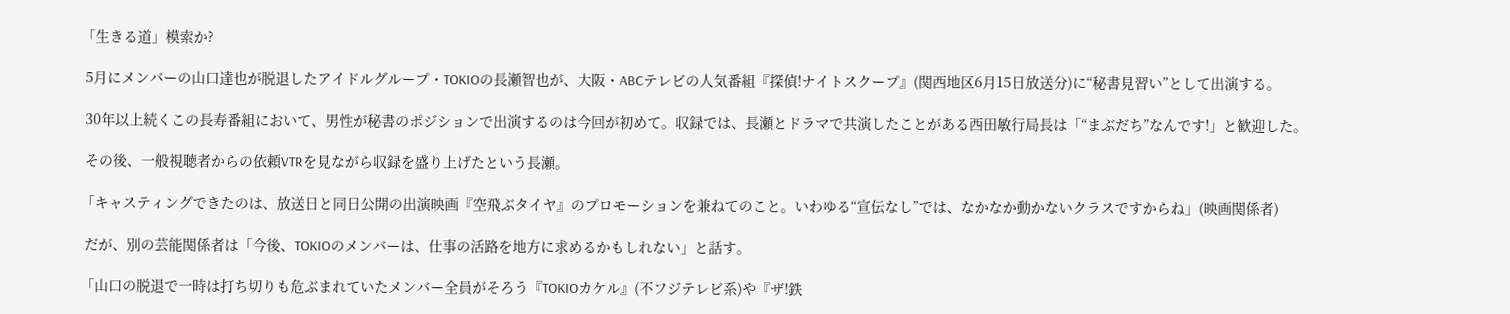「生きる道」模索か?

 5月にメンバーの山口達也が脱退したアイドルグループ・TOKIOの長瀬智也が、大阪・ABCテレビの人気番組『探偵!ナイトスクープ』(関西地区6月15日放送分)に“秘書見習い”として出演する。

 30年以上続くこの長寿番組において、男性が秘書のポジションで出演するのは今回が初めて。収録では、長瀬とドラマで共演したことがある西田敏行局長は「“まぶだち”なんです!」と歓迎した。

 その後、一般視聴者からの依頼VTRを見ながら収録を盛り上げたという長瀬。

「キャスティングできたのは、放送日と同日公開の出演映画『空飛ぶタイヤ』のプロモーションを兼ねてのこと。いわゆる“宣伝なし”では、なかなか動かないクラスですからね」(映画関係者)

 だが、別の芸能関係者は「今後、TOKIOのメンバーは、仕事の活路を地方に求めるかもしれない」と話す。

「山口の脱退で一時は打ち切りも危ぶまれていたメンバー全員がそろう『TOKIOカケル』(不フジテレビ系)や『ザ!鉄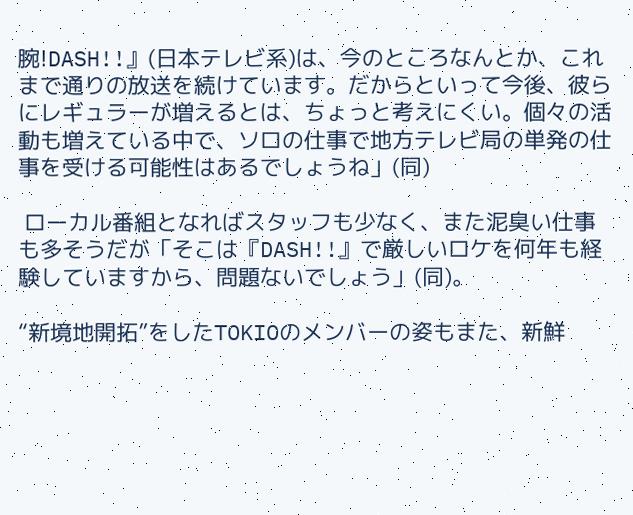腕!DASH!!』(日本テレビ系)は、今のところなんとか、これまで通りの放送を続けています。だからといって今後、彼らにレギュラーが増えるとは、ちょっと考えにくい。個々の活動も増えている中で、ソロの仕事で地方テレビ局の単発の仕事を受ける可能性はあるでしょうね」(同)

 ローカル番組となればスタッフも少なく、また泥臭い仕事も多そうだが「そこは『DASH!!』で厳しいロケを何年も経験していますから、問題ないでしょう」(同)。

“新境地開拓”をしたTOKIOのメンバーの姿もまた、新鮮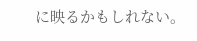に映るかもしれない。